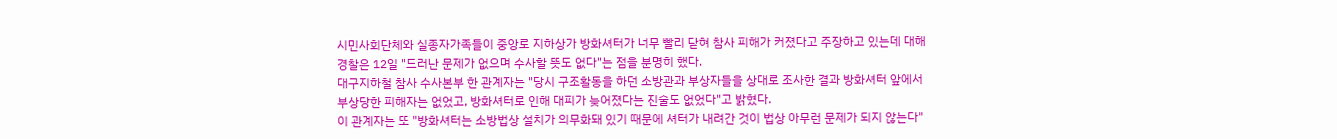시민사회단체와 실종자가족들이 중앙로 지하상가 방화셔터가 너무 빨리 닫혀 참사 피해가 커졌다고 주장하고 있는데 대해 경찰은 12일 "드러난 문제가 없으며 수사할 뜻도 없다"는 점을 분명히 했다.
대구지하철 참사 수사본부 한 관계자는 "당시 구조활동을 하던 소방관과 부상자들을 상대로 조사한 결과 방화셔터 앞에서 부상당한 피해자는 없었고, 방화셔터로 인해 대피가 늦어졌다는 진술도 없었다"고 밝혔다.
이 관계자는 또 "방화셔터는 소방법상 설치가 의무화돼 있기 때문에 셔터가 내려간 것이 법상 아무런 문제가 되지 않는다"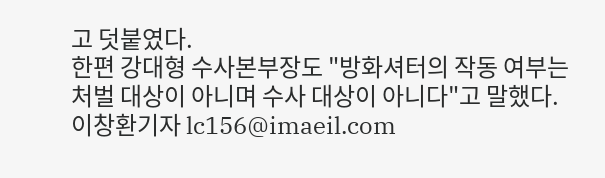고 덧붙였다.
한편 강대형 수사본부장도 "방화셔터의 작동 여부는 처벌 대상이 아니며 수사 대상이 아니다"고 말했다.
이창환기자 lc156@imaeil.com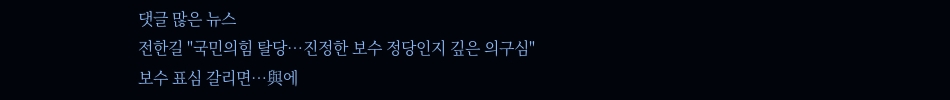댓글 많은 뉴스
전한길 "국민의힘 탈당…진정한 보수 정당인지 깊은 의구심"
보수 표심 갈리면…與에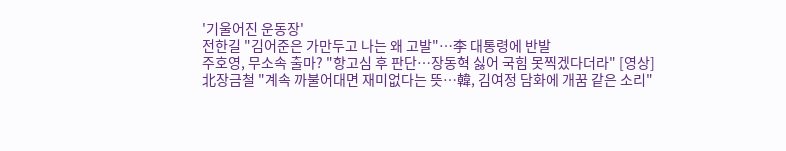'기울어진 운동장'
전한길 "김어준은 가만두고 나는 왜 고발"…李 대통령에 반발
주호영, 무소속 출마? "항고심 후 판단…장동혁 싫어 국힘 못찍겠다더라" [영상]
北장금철 "계속 까불어대면 재미없다는 뜻…韓, 김여정 담화에 개꿈 같은 소리"